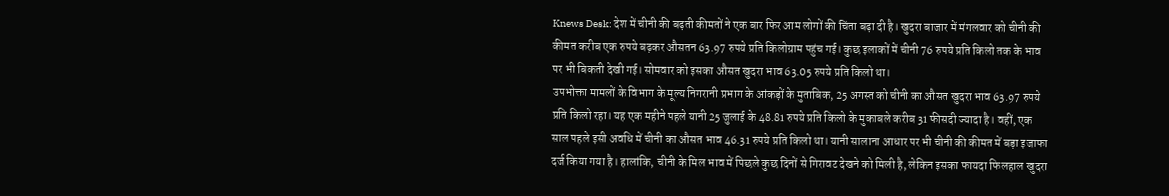Knews Desk: देश में चीनी की बढ़ती कीमतों ने एक बार फिर आम लोगों की चिंता बढ़ा दी है। खुदरा बाजार में मंगलवार को चीनी की कीमत करीब एक रुपये बढ़कर औसतन 63.97 रुपये प्रति किलोग्राम पहुंच गई। कुछ इलाकों में चीनी 76 रुपये प्रति किलो तक के भाव पर भी बिकती देखी गई। सोमवार को इसका औसत खुदरा भाव 63.05 रुपये प्रति किलो था।
उपभोक्ता मामलों के विभाग के मूल्य निगरानी प्रभाग के आंकड़ों के मुताबिक, 25 अगस्त को चीनी का औसत खुदरा भाव 63.97 रुपये प्रति किलो रहा। यह एक महीने पहले यानी 25 जुलाई के 48.81 रुपये प्रति किलो के मुकाबले करीब 31 फीसदी ज्यादा है। वहीं, एक साल पहले इसी अवधि में चीनी का औसत भाव 46.31 रुपये प्रति किलो था। यानी सालाना आधार पर भी चीनी की कीमत में बड़ा इजाफा दर्ज किया गया है। हालांकि, चीनी के मिल भाव में पिछले कुछ दिनों से गिरावट देखने को मिली है, लेकिन इसका फायदा फिलहाल खुदरा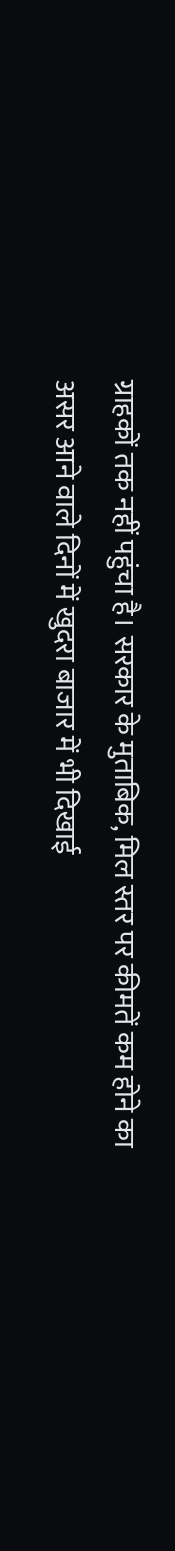ग्राहकों तक नहीं पहुंचा है। सरकार के मुताबिक, मिल स्तर पर कीमतें कम होने का असर आने वाले दिनों में खुदरा बाजार में भी दिखाई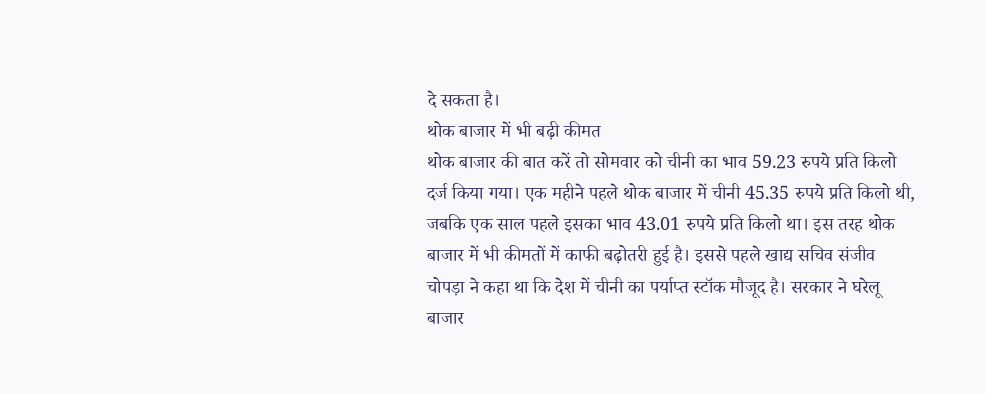दे सकता है।
थोक बाजार में भी बढ़ी कीमत
थोक बाजार की बात करें तो सोमवार को चीनी का भाव 59.23 रुपये प्रति किलो दर्ज किया गया। एक महीने पहले थोक बाजार में चीनी 45.35 रुपये प्रति किलो थी, जबकि एक साल पहले इसका भाव 43.01 रुपये प्रति किलो था। इस तरह थोक बाजार में भी कीमतों में काफी बढ़ोतरी हुई है। इससे पहले खाद्य सचिव संजीव चोपड़ा ने कहा था कि देश में चीनी का पर्याप्त स्टॉक मौजूद है। सरकार ने घरेलू बाजार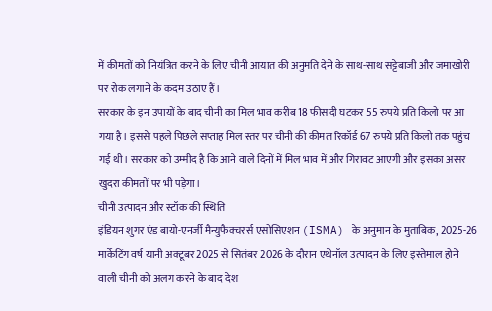में कीमतों को नियंत्रित करने के लिए चीनी आयात की अनुमति देने के साथ-साथ सट्टेबाजी और जमाखोरी पर रोक लगाने के कदम उठाए हैं।
सरकार के इन उपायों के बाद चीनी का मिल भाव करीब 18 फीसदी घटकर 55 रुपये प्रति किलो पर आ गया है। इससे पहले पिछले सप्ताह मिल स्तर पर चीनी की कीमत रिकॉर्ड 67 रुपये प्रति किलो तक पहुंच गई थी। सरकार को उम्मीद है कि आने वाले दिनों में मिल भाव में और गिरावट आएगी और इसका असर खुदरा कीमतों पर भी पड़ेगा।
चीनी उत्पादन और स्टॉक की स्थिति
इंडियन शुगर एंड बायो-एनर्जी मैन्युफैक्चरर्स एसोसिएशन (ISMA) के अनुमान के मुताबिक, 2025-26 मार्केटिंग वर्ष यानी अक्टूबर 2025 से सितंबर 2026 के दौरान एथेनॉल उत्पादन के लिए इस्तेमाल होने वाली चीनी को अलग करने के बाद देश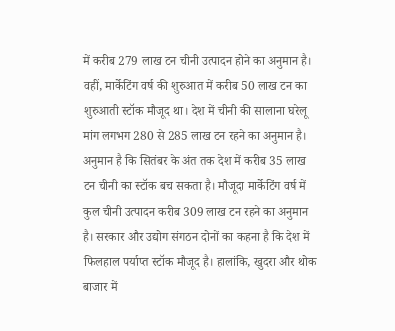में करीब 279 लाख टन चीनी उत्पादन होने का अनुमान है। वहीं, मार्केटिंग वर्ष की शुरुआत में करीब 50 लाख टन का शुरुआती स्टॉक मौजूद था। देश में चीनी की सालाना घरेलू मांग लगभग 280 से 285 लाख टन रहने का अनुमान है।
अनुमान है कि सितंबर के अंत तक देश में करीब 35 लाख टन चीनी का स्टॉक बच सकता है। मौजूदा मार्केटिंग वर्ष में कुल चीनी उत्पादन करीब 309 लाख टन रहने का अनुमान है। सरकार और उद्योग संगठन दोनों का कहना है कि देश में फिलहाल पर्याप्त स्टॉक मौजूद है। हालांकि, खुदरा और थोक बाजार में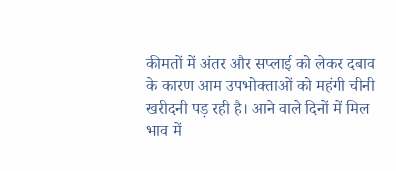कीमतों में अंतर और सप्लाई को लेकर दबाव के कारण आम उपभोक्ताओं को महंगी चीनी खरीदनी पड़ रही है। आने वाले दिनों में मिल भाव में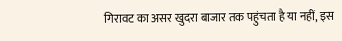गिरावट का असर खुदरा बाजार तक पहुंचता है या नहीं, इस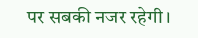पर सबकी नजर रहेगी।